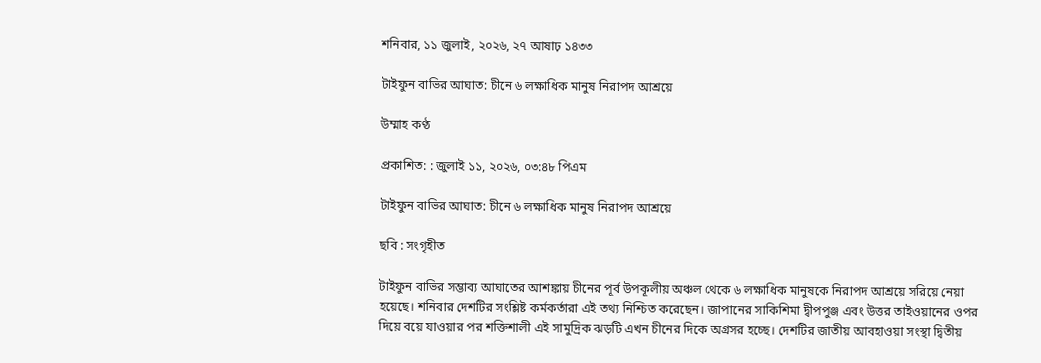শনিবার, ১১ জুলাই, ২০২৬, ২৭ আষাঢ় ১৪৩৩

টাইফুন বাভির আঘাত: চীনে ৬ লক্ষাধিক মানুষ নিরাপদ আশ্রয়ে

উম্মাহ কণ্ঠ

প্রকাশিত: : জুলাই ১১, ২০২৬, ০৩:৪৮ পিএম

টাইফুন বাভির আঘাত: চীনে ৬ লক্ষাধিক মানুষ নিরাপদ আশ্রয়ে

ছবি : সংগৃহীত

টাইফুন বাভির সম্ভাব্য আঘাতের আশঙ্কায় চীনের পূর্ব উপকূলীয় অঞ্চল থেকে ৬ লক্ষাধিক মানুষকে নিরাপদ আশ্রয়ে সরিয়ে নেয়া হয়েছে। শনিবার দেশটির সংশ্লিষ্ট কর্মকর্তারা এই তথ্য নিশ্চিত করেছেন। জাপানের সাকিশিমা দ্বীপপুঞ্জ এবং উত্তর তাইওয়ানের ওপর দিয়ে বয়ে যাওয়ার পর শক্তিশালী এই সামুদ্রিক ঝড়টি এখন চীনের দিকে অগ্রসর হচ্ছে। দেশটির জাতীয় আবহাওয়া সংস্থা দ্বিতীয়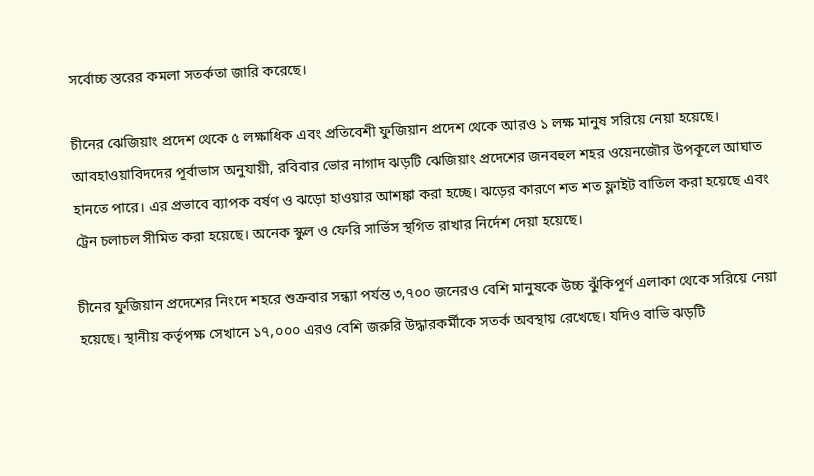সর্বোচ্চ স্তরের কমলা সতর্কতা জারি করেছে।

চীনের ঝেজিয়াং প্রদেশ থেকে ৫ লক্ষাধিক এবং প্রতিবেশী ফুজিয়ান প্রদেশ থেকে আরও ১ লক্ষ মানুষ সরিয়ে নেয়া হয়েছে। আবহাওয়াবিদদের পূর্বাভাস অনুযায়ী, রবিবার ভোর নাগাদ ঝড়টি ঝেজিয়াং প্রদেশের জনবহুল শহর ওয়েনজৌর উপকূলে আঘাত হানতে পারে। এর প্রভাবে ব্যাপক বর্ষণ ও ঝড়ো হাওয়ার আশঙ্কা করা হচ্ছে। ঝড়ের কারণে শত শত ফ্লাইট বাতিল করা হয়েছে এবং ট্রেন চলাচল সীমিত করা হয়েছে। অনেক স্কুল ও ফেরি সার্ভিস স্থগিত রাখার নির্দেশ দেয়া হয়েছে।

চীনের ফুজিয়ান প্রদেশের নিংদে শহরে শুক্রবার সন্ধ্যা পর্যন্ত ৩,৭০০ জনেরও বেশি মানুষকে উচ্চ ঝুঁকিপূর্ণ এলাকা থেকে সরিয়ে নেয়া হয়েছে। স্থানীয় কর্তৃপক্ষ সেখানে ১৭,০০০ এরও বেশি জরুরি উদ্ধারকর্মীকে সতর্ক অবস্থায় রেখেছে। যদিও বাভি ঝড়টি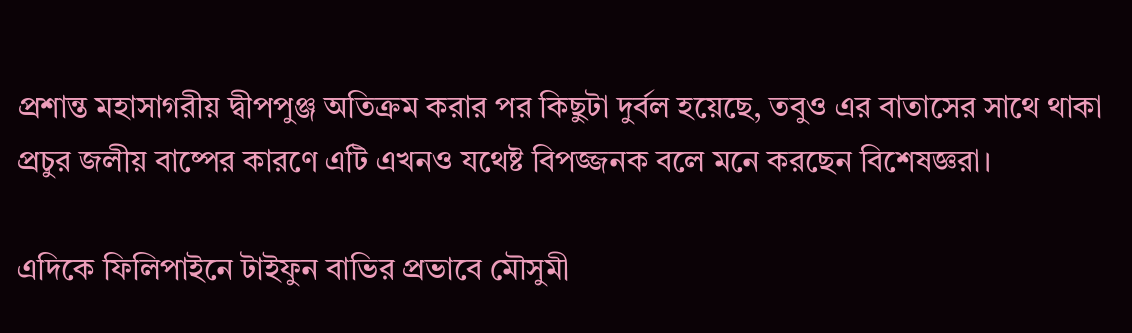প্রশান্ত মহাসাগরীয় দ্বীপপুঞ্জ অতিক্রম করার পর কিছুটা দুর্বল হয়েছে, তবুও এর বাতাসের সাথে থাকা প্রচুর জলীয় বাষ্পের কারণে এটি এখনও যথেষ্ট বিপজ্জনক বলে মনে করছেন বিশেষজ্ঞরা।

এদিকে ফিলিপাইনে টাইফুন বাভির প্রভাবে মৌসুমী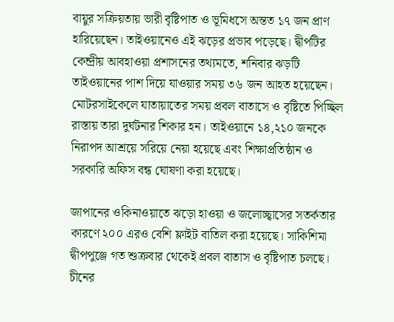বায়ুর সক্রিয়তায় ভারী বৃষ্টিপাত ও ভূমিধসে অন্তত ১৭ জন প্রাণ হারিয়েছেন। তাইওয়ানেও এই ঝড়ের প্রভাব পড়েছে। দ্বীপটির কেন্দ্রীয় আবহাওয়া প্রশাসনের তথ্যমতে, শনিবার ঝড়টি তাইওয়ানের পাশ দিয়ে যাওয়ার সময় ৩৬ জন আহত হয়েছেন। মোটরসাইকেলে যাতায়াতের সময় প্রবল বাতাসে ও বৃষ্টিতে পিচ্ছিল রাস্তায় তারা দুর্ঘটনার শিকার হন। তাইওয়ানে ১৪,২১০ জনকে নিরাপদ আশ্রয়ে সরিয়ে নেয়া হয়েছে এবং শিক্ষাপ্রতিষ্ঠান ও সরকারি অফিস বন্ধ ঘোষণা করা হয়েছে।

জাপানের ওকিনাওয়াতে ঝড়ো হাওয়া ও জলোচ্ছ্বাসের সতর্কতার কারণে ২০০ এরও বেশি ফ্লাইট বাতিল করা হয়েছে। সাকিশিমা দ্বীপপুঞ্জে গত শুক্রবার থেকেই প্রবল বাতাস ও বৃষ্টিপাত চলছে। চীনের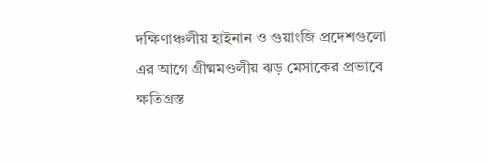দক্ষিণাঞ্চলীয় হাইনান ও গুয়াংজি প্রদেশগুলো এর আগে গ্রীষ্মমণ্ডলীয় ঝড় মেসাকের প্রভাবে ক্ষতিগ্রস্ত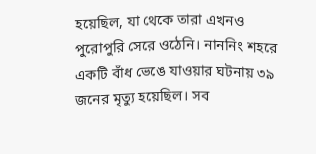হয়েছিল, যা থেকে তারা এখনও পুরোপুরি সেরে ওঠেনি। নাননিং শহরে একটি বাঁধ ভেঙে যাওয়ার ঘটনায় ৩৯ জনের মৃত্যু হয়েছিল। সব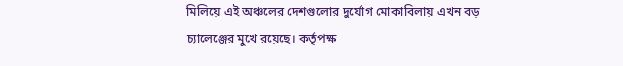মিলিয়ে এই অঞ্চলের দেশগুলোর দুর্যোগ মোকাবিলায় এখন বড় চ্যালেঞ্জের মুখে রয়েছে। কর্তৃপক্ষ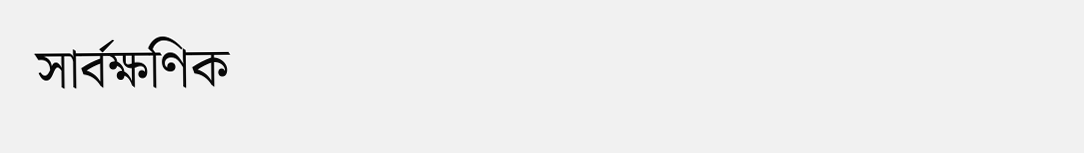সার্বক্ষণিক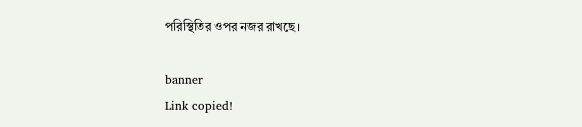পরিস্থিতির ওপর নজর রাখছে।

banner
Link copied!